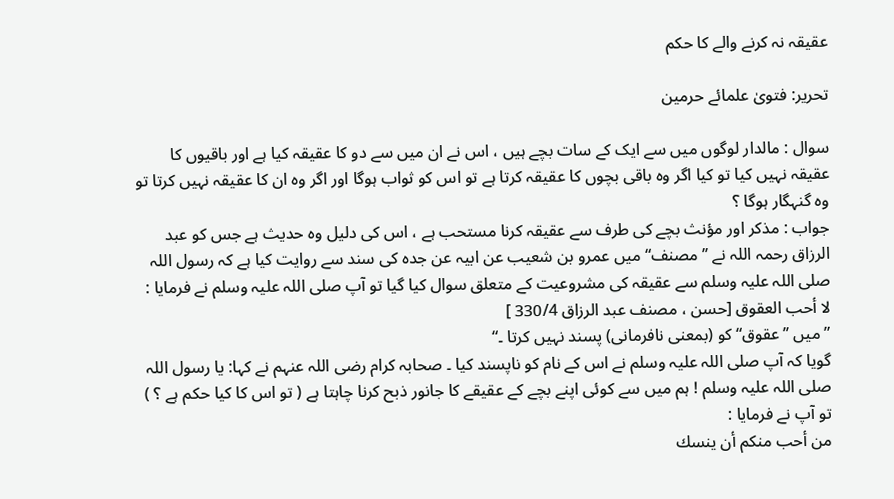عقیقہ نہ کرنے والے کا حکم

تحریر: فتویٰ علمائے حرمین

سوال : مالدار لوگوں میں سے ایک کے سات بچے ہیں ، اس نے ان میں سے دو کا عقیقہ کیا ہے اور باقیوں کا عقیقہ نہیں کیا تو کیا اگر وہ باقی بچوں کا عقیقہ کرتا ہے تو اس کو ثواب ہوگا اور اگر وہ ان کا عقیقہ نہیں کرتا تو وہ گنہگار ہوگا ؟
جواب : مذکر اور مؤنث بچے کی طرف سے عقیقہ کرنا مستحب ہے ، اس کی دلیل وہ حدیث ہے جس کو عبد الرزاق رحمہ اللہ نے ’’ مصنف“ میں عمرو بن شعیب عن ابیہ عن جدہ کی سند سے روایت کیا ہے کہ رسول اللہ صلی اللہ علیہ وسلم سے عقیقہ کی مشروعیت کے متعلق سوال کیا گیا تو آپ صلی اللہ علیہ وسلم نے فرمایا :
لا أحب العقوق [حسن ، مصنف عبد الرزاق 330/4 ]
” میں ’’ عقوق“ کو (بمعنی نافرمانی) پسند نہیں کرتا ۔“
گویا کہ آپ صلی اللہ علیہ وسلم نے اس کے نام کو ناپسند کیا ۔ صحابہ کرام رضی اللہ عنہم نے کہا: یا رسول اللہ صلی اللہ علیہ وسلم ! ہم میں سے کوئی اپنے بچے کے عقیقے کا جانور ذبح کرنا چاہتا ہے ( تو اس کا کیا حکم ہے ؟ ) تو آپ نے فرمایا :
من أحب منكم أن ينسك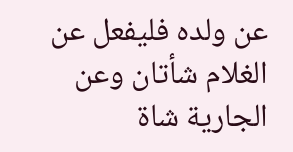عن ولده فليفعل عن الغلام شأتان وعن الجارية شاة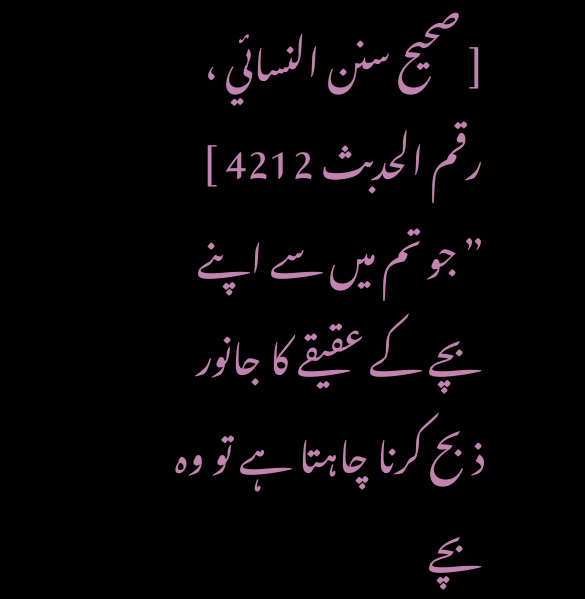[ صحيح سنن النسائي ، رقم الحدبث 4212 ]
”جو تم میں سے اپنے بچے کے عقیقے کا جانور ذبح کرنا چاہتا ہے تو وہ بچے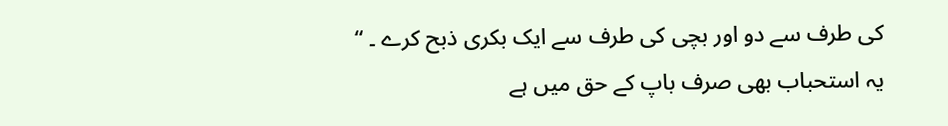کی طرف سے دو اور بچی کی طرف سے ایک بکری ذبح کرے ۔ “
یہ استحباب بھی صرف باپ کے حق میں ہے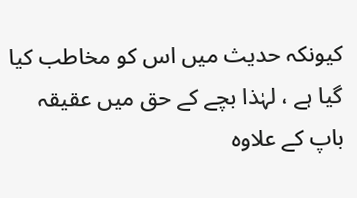کیونکہ حدیث میں اس کو مخاطب کیا گیا ہے ، لہٰذا بچے کے حق میں عقیقہ باپ کے علاوہ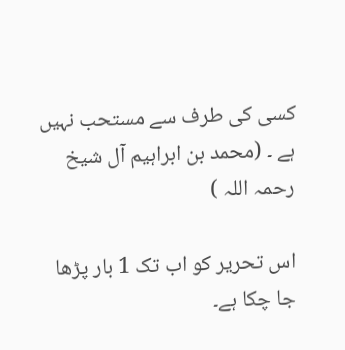کسی کی طرف سے مستحب نہیں ہے ۔ (محمد بن ابراہیم آل شیخ رحمہ اللہ )

اس تحریر کو اب تک 1 بار پڑھا جا چکا ہے۔